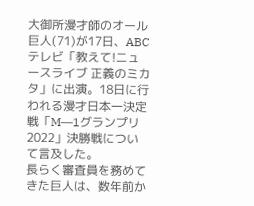大御所漫才師のオール巨人(71)が17日、ABCテレビ「教えて!ニュースライブ 正義のミカタ」に出演。18日に行われる漫才日本一決定戦「M―1グランプリ2022」決勝戦について言及した。
長らく審査員を務めてきた巨人は、数年前か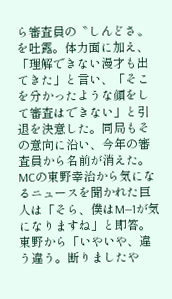ら審査員の〝しんどさ〟を吐露。体力面に加え、「理解できない漫才も出てきた」と言い、「そこを分かったような顔をして審査はできない」と引退を決意した。同局もその意向に沿い、今年の審査員から名前が消えた。
MCの東野幸治から気になるニュースを聞かれた巨人は「そら、僕はM―1が気になりますね」と即答。東野から「いやいや、違う違う。断りましたや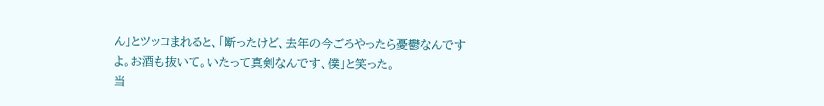ん」とツッコまれると、「断ったけど、去年の今ごろやったら憂鬱なんですよ。お酒も抜いて。いたって真剣なんです、僕」と笑った。
当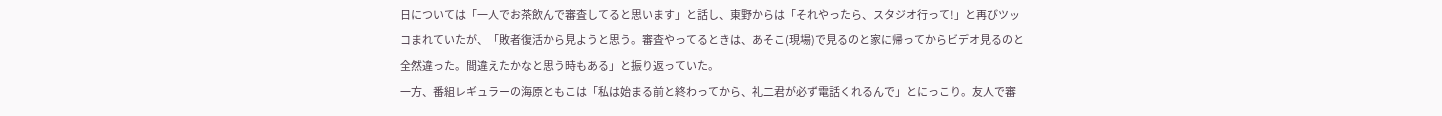日については「一人でお茶飲んで審査してると思います」と話し、東野からは「それやったら、スタジオ行って!」と再びツッコまれていたが、「敗者復活から見ようと思う。審査やってるときは、あそこ(現場)で見るのと家に帰ってからビデオ見るのと全然違った。間違えたかなと思う時もある」と振り返っていた。
一方、番組レギュラーの海原ともこは「私は始まる前と終わってから、礼二君が必ず電話くれるんで」とにっこり。友人で審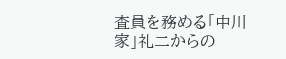査員を務める「中川家」礼二からの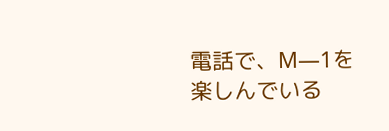電話で、M―1を楽しんでいる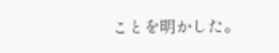ことを明かした。